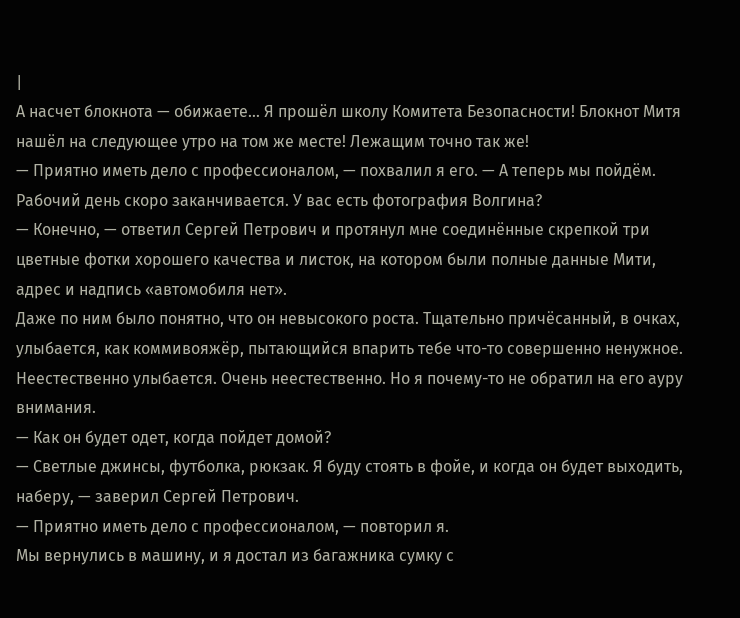|
А насчет блокнота — обижаете… Я прошёл школу Комитета Безопасности! Блокнот Митя нашёл на следующее утро на том же месте! Лежащим точно так же!
— Приятно иметь дело с профессионалом, — похвалил я его. — А теперь мы пойдём. Рабочий день скоро заканчивается. У вас есть фотография Волгина?
— Конечно, — ответил Сергей Петрович и протянул мне соединённые скрепкой три цветные фотки хорошего качества и листок, на котором были полные данные Мити, адрес и надпись «автомобиля нет».
Даже по ним было понятно, что он невысокого роста. Тщательно причёсанный, в очках, улыбается, как коммивояжёр, пытающийся впарить тебе что-то совершенно ненужное. Неестественно улыбается. Очень неестественно. Но я почему-то не обратил на его ауру внимания.
— Как он будет одет, когда пойдет домой?
— Светлые джинсы, футболка, рюкзак. Я буду стоять в фойе, и когда он будет выходить, наберу, — заверил Сергей Петрович.
— Приятно иметь дело с профессионалом, — повторил я.
Мы вернулись в машину, и я достал из багажника сумку с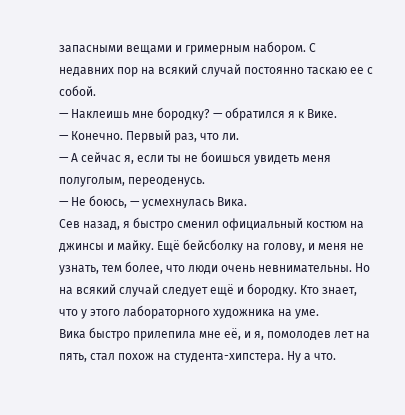запасными вещами и гримерным набором. С недавних пор на всякий случай постоянно таскаю ее с собой.
— Наклеишь мне бородку? — обратился я к Вике.
— Конечно. Первый раз, что ли.
— А сейчас я, если ты не боишься увидеть меня полуголым, переоденусь.
— Не боюсь, — усмехнулась Вика.
Сев назад, я быстро сменил официальный костюм на джинсы и майку. Ещё бейсболку на голову, и меня не узнать, тем более, что люди очень невнимательны. Но на всякий случай следует ещё и бородку. Кто знает, что у этого лабораторного художника на уме.
Вика быстро прилепила мне её, и я, помолодев лет на пять, стал похож на студента-хипстера. Ну а что.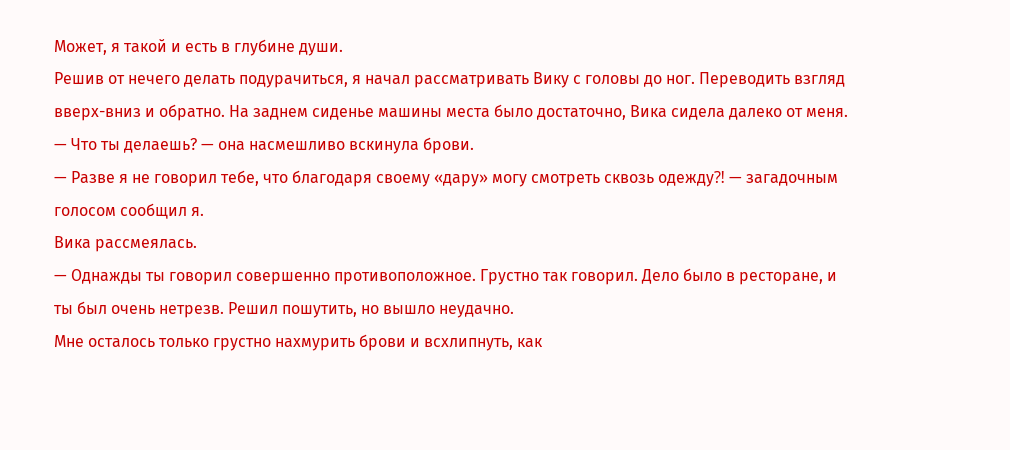Может, я такой и есть в глубине души.
Решив от нечего делать подурачиться, я начал рассматривать Вику с головы до ног. Переводить взгляд вверх-вниз и обратно. На заднем сиденье машины места было достаточно, Вика сидела далеко от меня.
— Что ты делаешь? — она насмешливо вскинула брови.
— Разве я не говорил тебе, что благодаря своему «дару» могу смотреть сквозь одежду⁈ — загадочным голосом сообщил я.
Вика рассмеялась.
— Однажды ты говорил совершенно противоположное. Грустно так говорил. Дело было в ресторане, и ты был очень нетрезв. Решил пошутить, но вышло неудачно.
Мне осталось только грустно нахмурить брови и всхлипнуть, как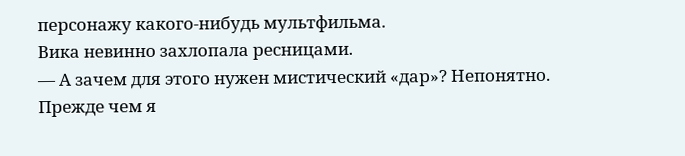персонажу какого-нибудь мультфильма.
Вика невинно захлопала ресницами.
— А зачем для этого нужен мистический «дар»? Непонятно.
Прежде чем я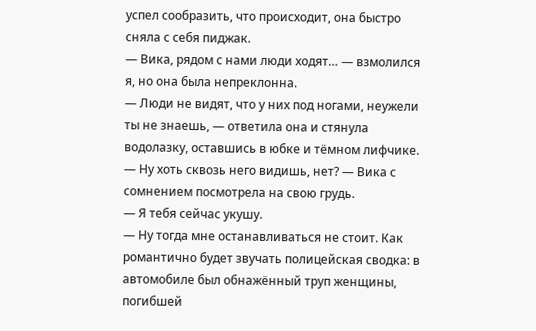успел сообразить, что происходит, она быстро сняла с себя пиджак.
— Вика, рядом с нами люди ходят… — взмолился я, но она была непреклонна.
— Люди не видят, что у них под ногами, неужели ты не знаешь, — ответила она и стянула водолазку, оставшись в юбке и тёмном лифчике.
— Ну хоть сквозь него видишь, нет? — Вика с сомнением посмотрела на свою грудь.
— Я тебя сейчас укушу.
— Ну тогда мне останавливаться не стоит. Как романтично будет звучать полицейская сводка: в автомобиле был обнажённый труп женщины, погибшей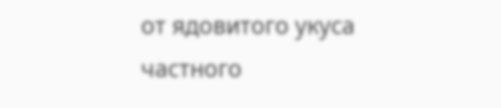от ядовитого укуса частного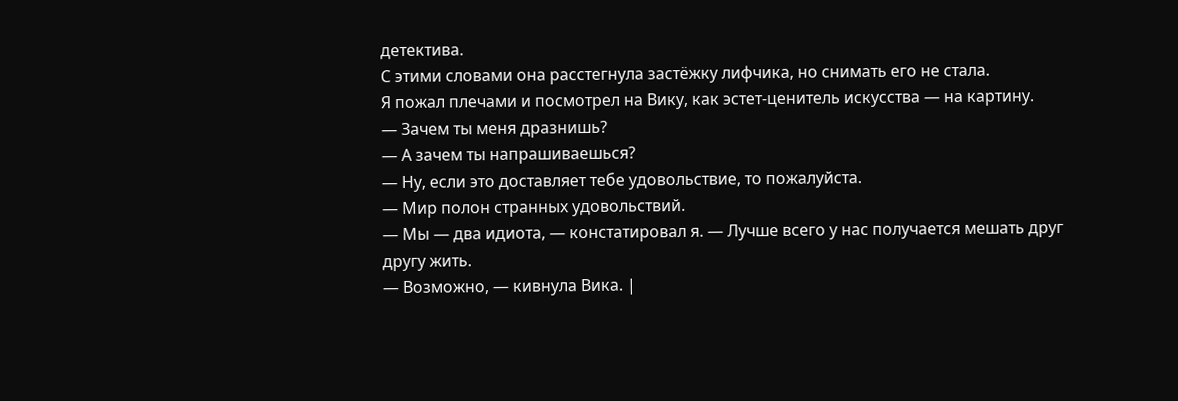детектива.
С этими словами она расстегнула застёжку лифчика, но снимать его не стала.
Я пожал плечами и посмотрел на Вику, как эстет-ценитель искусства — на картину.
— Зачем ты меня дразнишь?
— А зачем ты напрашиваешься?
— Ну, если это доставляет тебе удовольствие, то пожалуйста.
— Мир полон странных удовольствий.
— Мы — два идиота, — констатировал я. — Лучше всего у нас получается мешать друг другу жить.
— Возможно, — кивнула Вика. |